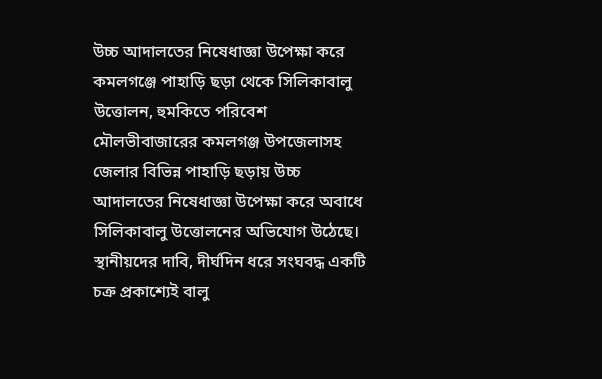উচ্চ আদালতের নিষেধাজ্ঞা উপেক্ষা করে কমলগঞ্জে পাহাড়ি ছড়া থেকে সিলিকাবালু উত্তোলন, হুমকিতে পরিবেশ
মৌলভীবাজারের কমলগঞ্জ উপজেলাসহ জেলার বিভিন্ন পাহাড়ি ছড়ায় উচ্চ আদালতের নিষেধাজ্ঞা উপেক্ষা করে অবাধে সিলিকাবালু উত্তোলনের অভিযোগ উঠেছে। স্থানীয়দের দাবি, দীর্ঘদিন ধরে সংঘবদ্ধ একটি চক্র প্রকাশ্যেই বালু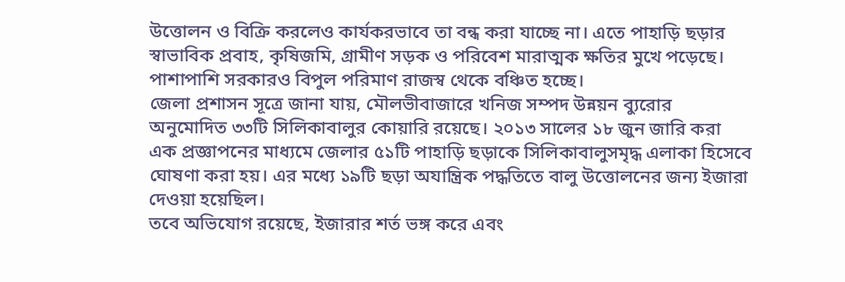উত্তোলন ও বিক্রি করলেও কার্যকরভাবে তা বন্ধ করা যাচ্ছে না। এতে পাহাড়ি ছড়ার স্বাভাবিক প্রবাহ, কৃষিজমি, গ্রামীণ সড়ক ও পরিবেশ মারাত্মক ক্ষতির মুখে পড়েছে। পাশাপাশি সরকারও বিপুল পরিমাণ রাজস্ব থেকে বঞ্চিত হচ্ছে।
জেলা প্রশাসন সূত্রে জানা যায়, মৌলভীবাজারে খনিজ সম্পদ উন্নয়ন ব্যুরোর অনুমোদিত ৩৩টি সিলিকাবালুর কোয়ারি রয়েছে। ২০১৩ সালের ১৮ জুন জারি করা এক প্রজ্ঞাপনের মাধ্যমে জেলার ৫১টি পাহাড়ি ছড়াকে সিলিকাবালুসমৃদ্ধ এলাকা হিসেবে ঘোষণা করা হয়। এর মধ্যে ১৯টি ছড়া অযান্ত্রিক পদ্ধতিতে বালু উত্তোলনের জন্য ইজারা দেওয়া হয়েছিল।
তবে অভিযোগ রয়েছে, ইজারার শর্ত ভঙ্গ করে এবং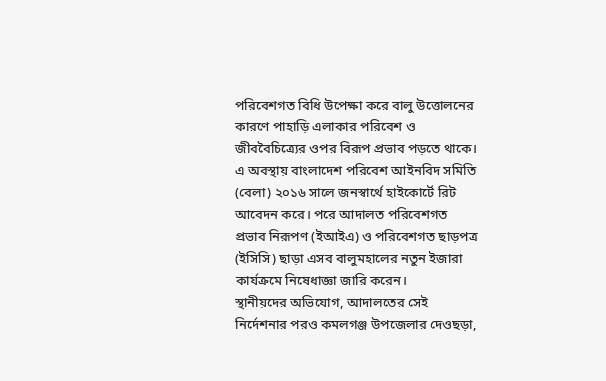পরিবেশগত বিধি উপেক্ষা করে বালু উত্তোলনের কারণে পাহাড়ি এলাকার পরিবেশ ও জীববৈচিত্র্যের ওপর বিরূপ প্রভাব পড়তে থাকে। এ অবস্থায় বাংলাদেশ পরিবেশ আইনবিদ সমিতি (বেলা) ২০১৬ সালে জনস্বার্থে হাইকোর্টে রিট আবেদন করে। পরে আদালত পরিবেশগত প্রভাব নিরূপণ (ইআইএ) ও পরিবেশগত ছাড়পত্র (ইসিসি) ছাড়া এসব বালুমহালের নতুন ইজারা কার্যক্রমে নিষেধাজ্ঞা জারি করেন।
স্থানীয়দের অভিযোগ, আদালতের সেই নির্দেশনার পরও কমলগঞ্জ উপজেলার দেওছড়া,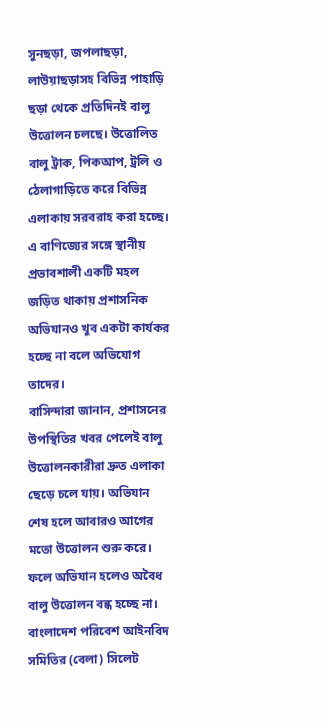সুনছড়া, জপলাছড়া, লাউয়াছড়াসহ বিভিন্ন পাহাড়ি ছড়া থেকে প্রতিদিনই বালু উত্তোলন চলছে। উত্তোলিত বালু ট্রাক, পিকআপ, ট্রলি ও ঠেলাগাড়িতে করে বিভিন্ন এলাকায় সরবরাহ করা হচ্ছে। এ বাণিজ্যের সঙ্গে স্থানীয় প্রভাবশালী একটি মহল জড়িত থাকায় প্রশাসনিক অভিযানও খুব একটা কার্যকর হচ্ছে না বলে অভিযোগ তাদের।
বাসিন্দারা জানান, প্রশাসনের উপস্থিতির খবর পেলেই বালু উত্তোলনকারীরা দ্রুত এলাকা ছেড়ে চলে যায়। অভিযান শেষ হলে আবারও আগের মতো উত্তোলন শুরু করে। ফলে অভিযান হলেও অবৈধ বালু উত্তোলন বন্ধ হচ্ছে না।
বাংলাদেশ পরিবেশ আইনবিদ সমিতির (বেলা) সিলেট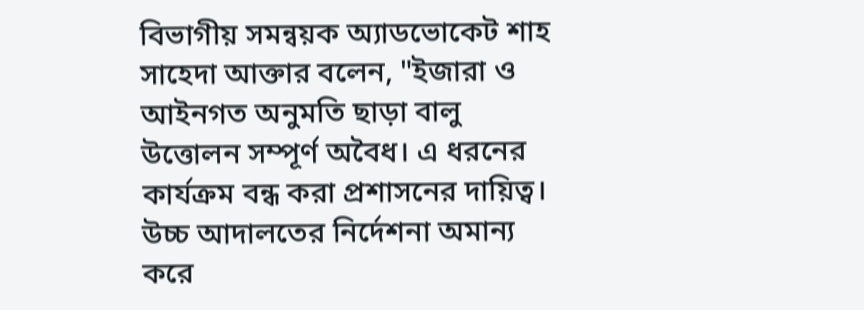বিভাগীয় সমন্বয়ক অ্যাডভোকেট শাহ সাহেদা আক্তার বলেন, "ইজারা ও আইনগত অনুমতি ছাড়া বালু উত্তোলন সম্পূর্ণ অবৈধ। এ ধরনের কার্যক্রম বন্ধ করা প্রশাসনের দায়িত্ব। উচ্চ আদালতের নির্দেশনা অমান্য করে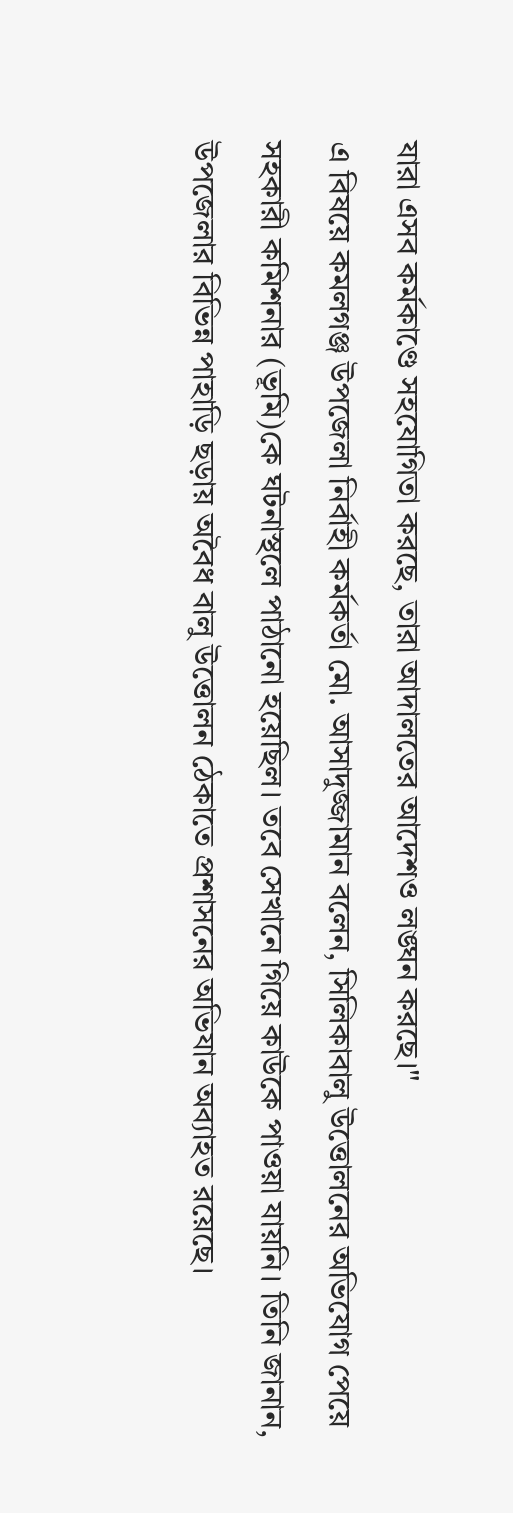যারা এসব কর্মকাণ্ডে সহযোগিতা করছে, তারা আদালতের আদেশও লঙ্ঘন করছে।"
এ বিষয়ে কমলগঞ্জ উপজেলা নির্বাহী কর্মকর্তা মো. আসাদুজ্জামান বলেন, সিলিকাবালু উত্তোলনের অভিযোগ পেয়ে সহকারী কমিশনার (ভূমি)কে ঘটনাস্থলে পাঠানো হয়েছিল। তবে সেখানে গিয়ে কাউকে পাওয়া যায়নি। তিনি জানান, উপজেলার বিভিন্ন পাহাড়ি ছড়ায় অবৈধ বালু উত্তোলন ঠেকাতে প্রশাসনের অভিযান অব্যাহত রয়েছে।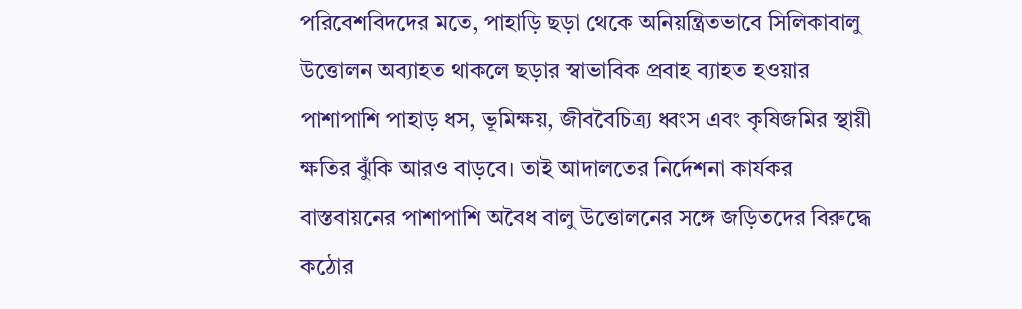পরিবেশবিদদের মতে, পাহাড়ি ছড়া থেকে অনিয়ন্ত্রিতভাবে সিলিকাবালু উত্তোলন অব্যাহত থাকলে ছড়ার স্বাভাবিক প্রবাহ ব্যাহত হওয়ার পাশাপাশি পাহাড় ধস, ভূমিক্ষয়, জীববৈচিত্র্য ধ্বংস এবং কৃষিজমির স্থায়ী ক্ষতির ঝুঁকি আরও বাড়বে। তাই আদালতের নির্দেশনা কার্যকর বাস্তবায়নের পাশাপাশি অবৈধ বালু উত্তোলনের সঙ্গে জড়িতদের বিরুদ্ধে কঠোর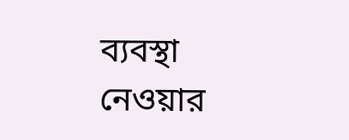ব্যবস্থা নেওয়ার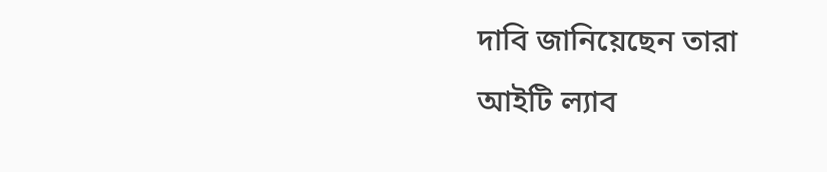দাবি জানিয়েছেন তারা
আইটি ল্যাব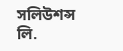সলিউশন্স লি.